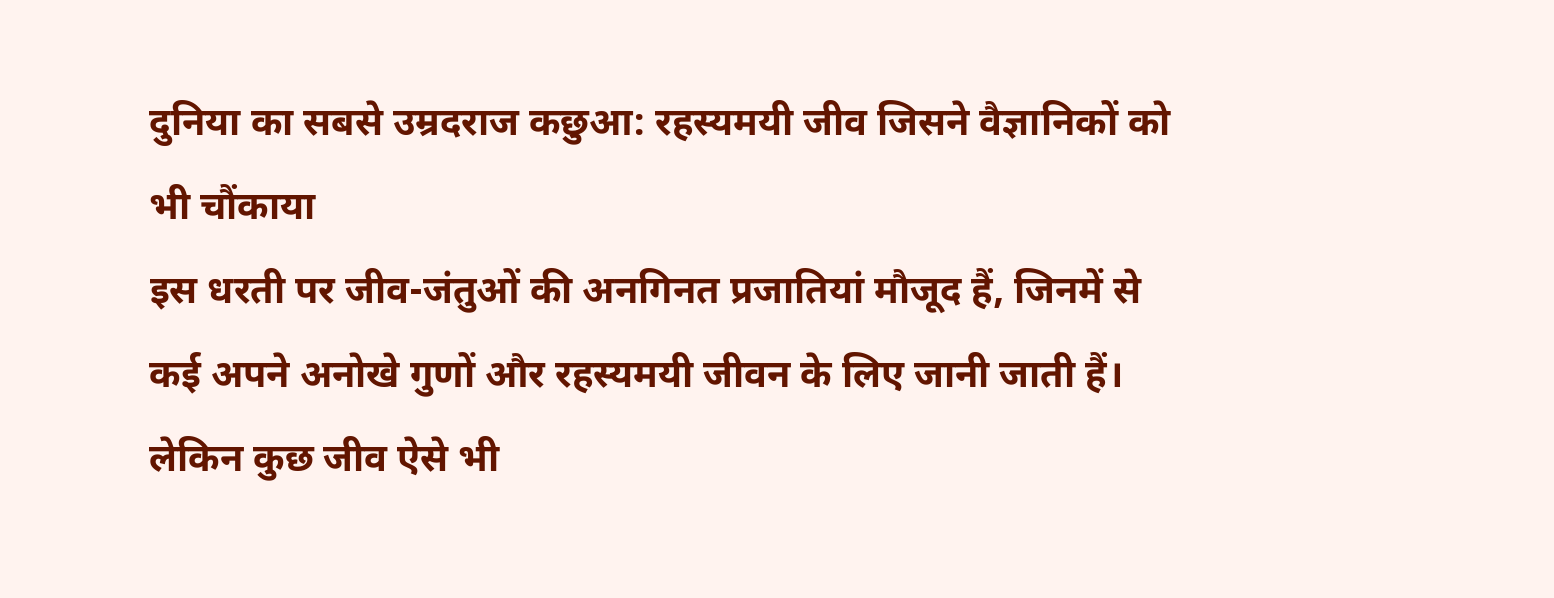दुनिया का सबसे उम्रदराज कछुआ: रहस्यमयी जीव जिसने वैज्ञानिकों को भी चौंकाया
इस धरती पर जीव-जंतुओं की अनगिनत प्रजातियां मौजूद हैं, जिनमें से कई अपने अनोखे गुणों और रहस्यमयी जीवन के लिए जानी जाती हैं। लेकिन कुछ जीव ऐसे भी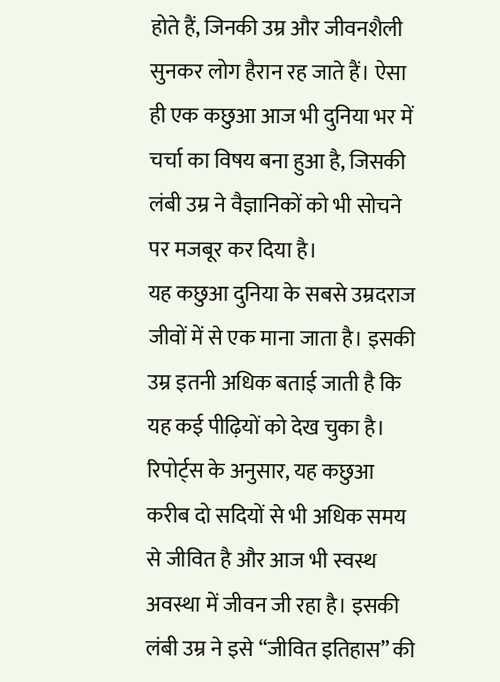होते हैं, जिनकी उम्र और जीवनशैली सुनकर लोग हैरान रह जाते हैं। ऐसा ही एक कछुआ आज भी दुनिया भर में चर्चा का विषय बना हुआ है, जिसकी लंबी उम्र ने वैज्ञानिकों को भी सोचने पर मजबूर कर दिया है।
यह कछुआ दुनिया के सबसे उम्रदराज जीवों में से एक माना जाता है। इसकी उम्र इतनी अधिक बताई जाती है कि यह कई पीढ़ियों को देख चुका है। रिपोर्ट्स के अनुसार, यह कछुआ करीब दो सदियों से भी अधिक समय से जीवित है और आज भी स्वस्थ अवस्था में जीवन जी रहा है। इसकी लंबी उम्र ने इसे “जीवित इतिहास” की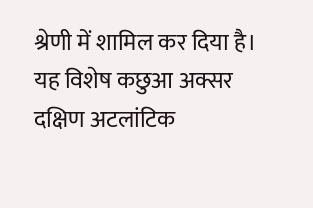श्रेणी में शामिल कर दिया है।
यह विशेष कछुआ अक्सर दक्षिण अटलांटिक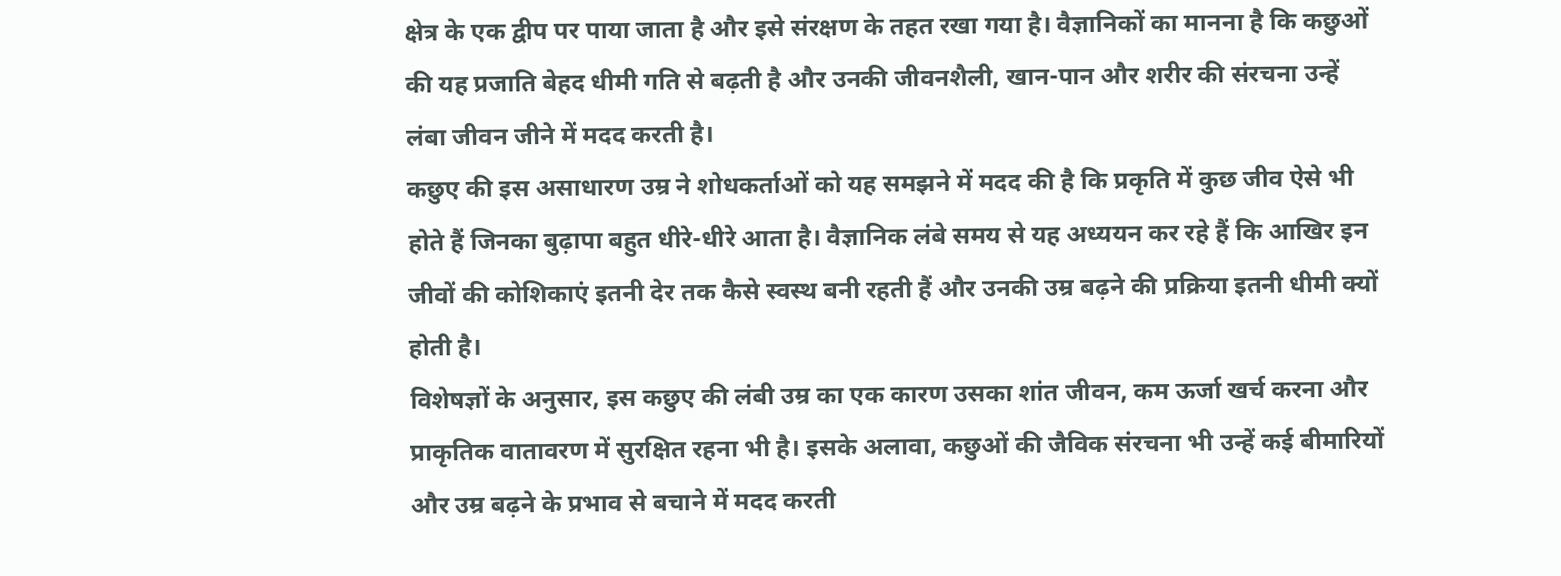क्षेत्र के एक द्वीप पर पाया जाता है और इसे संरक्षण के तहत रखा गया है। वैज्ञानिकों का मानना है कि कछुओं की यह प्रजाति बेहद धीमी गति से बढ़ती है और उनकी जीवनशैली, खान-पान और शरीर की संरचना उन्हें लंबा जीवन जीने में मदद करती है।
कछुए की इस असाधारण उम्र ने शोधकर्ताओं को यह समझने में मदद की है कि प्रकृति में कुछ जीव ऐसे भी होते हैं जिनका बुढ़ापा बहुत धीरे-धीरे आता है। वैज्ञानिक लंबे समय से यह अध्ययन कर रहे हैं कि आखिर इन जीवों की कोशिकाएं इतनी देर तक कैसे स्वस्थ बनी रहती हैं और उनकी उम्र बढ़ने की प्रक्रिया इतनी धीमी क्यों होती है।
विशेषज्ञों के अनुसार, इस कछुए की लंबी उम्र का एक कारण उसका शांत जीवन, कम ऊर्जा खर्च करना और प्राकृतिक वातावरण में सुरक्षित रहना भी है। इसके अलावा, कछुओं की जैविक संरचना भी उन्हें कई बीमारियों और उम्र बढ़ने के प्रभाव से बचाने में मदद करती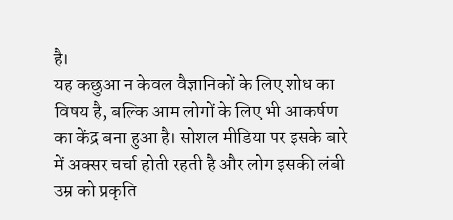है।
यह कछुआ न केवल वैज्ञानिकों के लिए शोध का विषय है, बल्कि आम लोगों के लिए भी आकर्षण का केंद्र बना हुआ है। सोशल मीडिया पर इसके बारे में अक्सर चर्चा होती रहती है और लोग इसकी लंबी उम्र को प्रकृति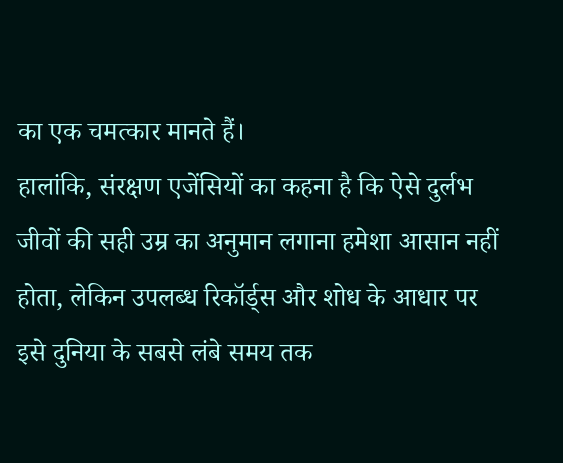का एक चमत्कार मानते हैं।
हालांकि, संरक्षण एजेंसियों का कहना है कि ऐसे दुर्लभ जीवों की सही उम्र का अनुमान लगाना हमेशा आसान नहीं होता, लेकिन उपलब्ध रिकॉर्ड्स और शोध के आधार पर इसे दुनिया के सबसे लंबे समय तक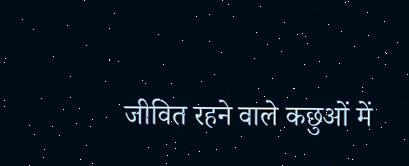जीवित रहने वाले कछुओं में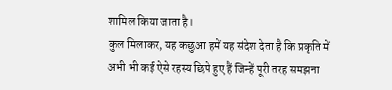शामिल किया जाता है।
कुल मिलाकर, यह कछुआ हमें यह संदेश देता है कि प्रकृति में अभी भी कई ऐसे रहस्य छिपे हुए हैं जिन्हें पूरी तरह समझना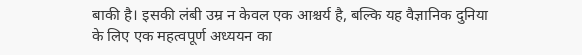बाकी है। इसकी लंबी उम्र न केवल एक आश्चर्य है, बल्कि यह वैज्ञानिक दुनिया के लिए एक महत्वपूर्ण अध्ययन का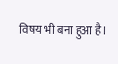विषय भी बना हुआ है।